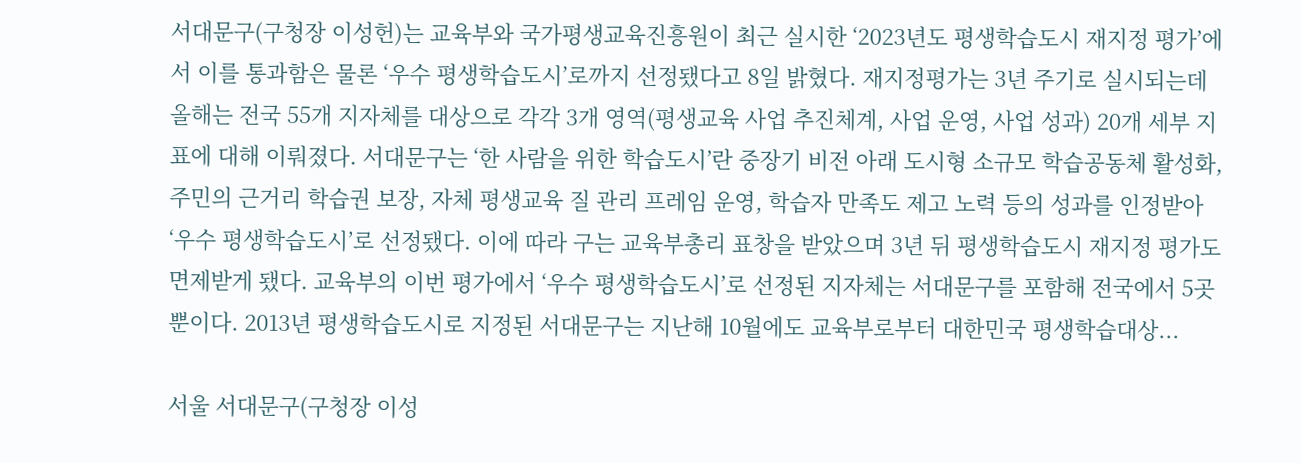서대문구(구청장 이성헌)는 교육부와 국가평생교육진흥원이 최근 실시한 ‘2023년도 평생학습도시 재지정 평가’에서 이를 통과함은 물론 ‘우수 평생학습도시’로까지 선정됐다고 8일 밝혔다. 재지정평가는 3년 주기로 실시되는데 올해는 전국 55개 지자체를 대상으로 각각 3개 영역(평생교육 사업 추진체계, 사업 운영, 사업 성과) 20개 세부 지표에 대해 이뤄졌다. 서대문구는 ‘한 사람을 위한 학습도시’란 중장기 비전 아래 도시형 소규모 학습공동체 활성화, 주민의 근거리 학습권 보장, 자체 평생교육 질 관리 프레임 운영, 학습자 만족도 제고 노력 등의 성과를 인정받아 ‘우수 평생학습도시’로 선정됐다. 이에 따라 구는 교육부총리 표창을 받았으며 3년 뒤 평생학습도시 재지정 평가도 면제받게 됐다. 교육부의 이번 평가에서 ‘우수 평생학습도시’로 선정된 지자체는 서대문구를 포함해 전국에서 5곳뿐이다. 2013년 평생학습도시로 지정된 서대문구는 지난해 10월에도 교육부로부터 대한민국 평생학습대상...

서울 서대문구(구청장 이성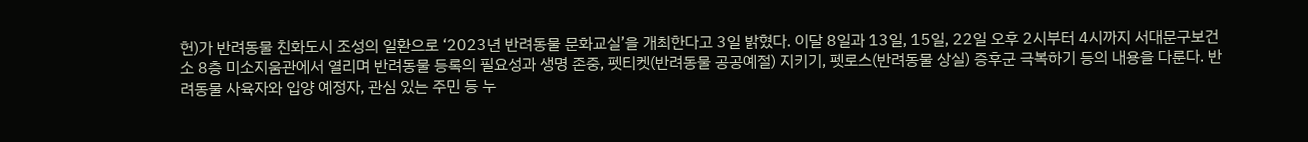헌)가 반려동물 친화도시 조성의 일환으로 ‘2023년 반려동물 문화교실’을 개최한다고 3일 밝혔다. 이달 8일과 13일, 15일, 22일 오후 2시부터 4시까지 서대문구보건소 8층 미소지움관에서 열리며 반려동물 등록의 필요성과 생명 존중, 펫티켓(반려동물 공공예절) 지키기, 펫로스(반려동물 상실) 증후군 극복하기 등의 내용을 다룬다. 반려동물 사육자와 입양 예정자, 관심 있는 주민 등 누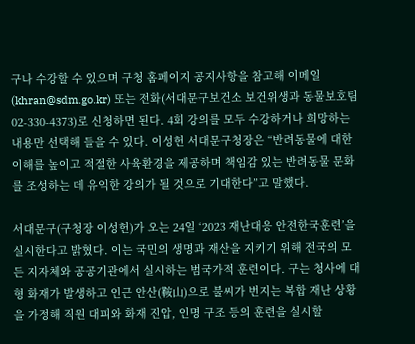구나 수강할 수 있으며 구청 홈페이지 공지사항을 참고해 이메일(khran@sdm.go.kr) 또는 전화(서대문구보건소 보건위생과 동물보호팀 02-330-4373)로 신청하면 된다. 4회 강의를 모두 수강하거나 희망하는 내용만 선택해 들을 수 있다. 이성헌 서대문구청장은 “반려동물에 대한 이해를 높이고 적절한 사육환경을 제공하며 책임감 있는 반려동물 문화를 조성하는 데 유익한 강의가 될 것으로 기대한다”고 말했다.

서대문구(구청장 이성헌)가 오는 24일 ‘2023 재난대응 안전한국훈련’을 실시한다고 밝혔다. 이는 국민의 생명과 재산을 지키기 위해 전국의 모든 지자체와 공공기관에서 실시하는 범국가적 훈련이다. 구는 청사에 대형 화재가 발생하고 인근 안산(鞍山)으로 불씨가 번지는 복합 재난 상황을 가정해 직원 대피와 화재 진압, 인명 구조 등의 훈련을 실시할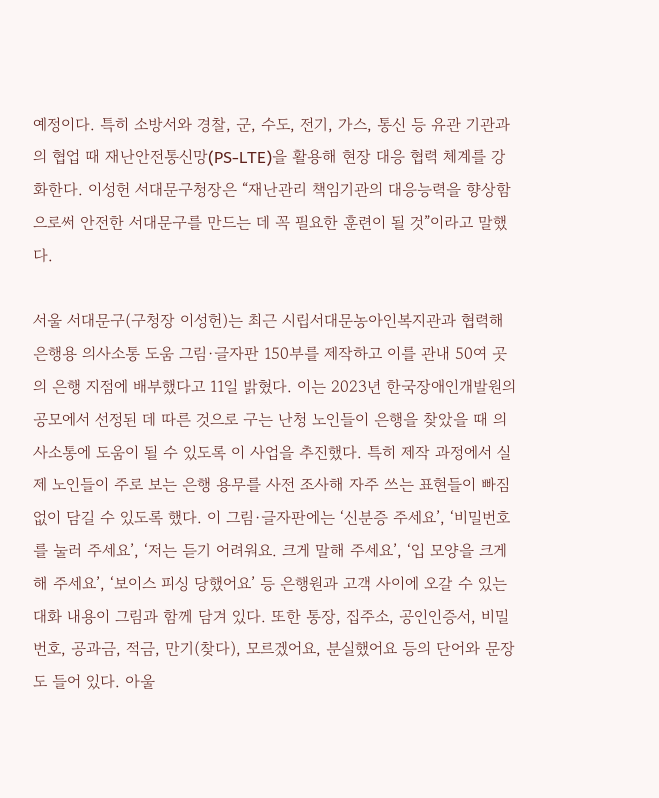예정이다. 특히 소방서와 경찰, 군, 수도, 전기, 가스, 통신 등 유관 기관과의 협업 때 재난안전통신망(PS-LTE)을 활용해 현장 대응 협력 체계를 강화한다. 이성헌 서대문구청장은 “재난관리 책임기관의 대응능력을 향상함으로써 안전한 서대문구를 만드는 데 꼭 필요한 훈련이 될 것”이라고 말했다.

서울 서대문구(구청장 이성헌)는 최근 시립서대문농아인복지관과 협력해 은행용 의사소통 도움 그림·글자판 150부를 제작하고 이를 관내 50여 곳의 은행 지점에 배부했다고 11일 밝혔다. 이는 2023년 한국장애인개발원의 공모에서 선정된 데 따른 것으로 구는 난청 노인들이 은행을 찾았을 때 의사소통에 도움이 될 수 있도록 이 사업을 추진했다. 특히 제작 과정에서 실제 노인들이 주로 보는 은행 용무를 사전 조사해 자주 쓰는 표현들이 빠짐없이 담길 수 있도록 했다. 이 그림·글자판에는 ‘신분증 주세요’, ‘비밀번호를 눌러 주세요’, ‘저는 듣기 어려워요. 크게 말해 주세요’, ‘입 모양을 크게 해 주세요’, ‘보이스 피싱 당했어요’ 등 은행원과 고객 사이에 오갈 수 있는 대화 내용이 그림과 함께 담겨 있다. 또한 통장, 집주소, 공인인증서, 비밀번호, 공과금, 적금, 만기(찾다), 모르겠어요, 분실했어요 등의 단어와 문장도 들어 있다. 아울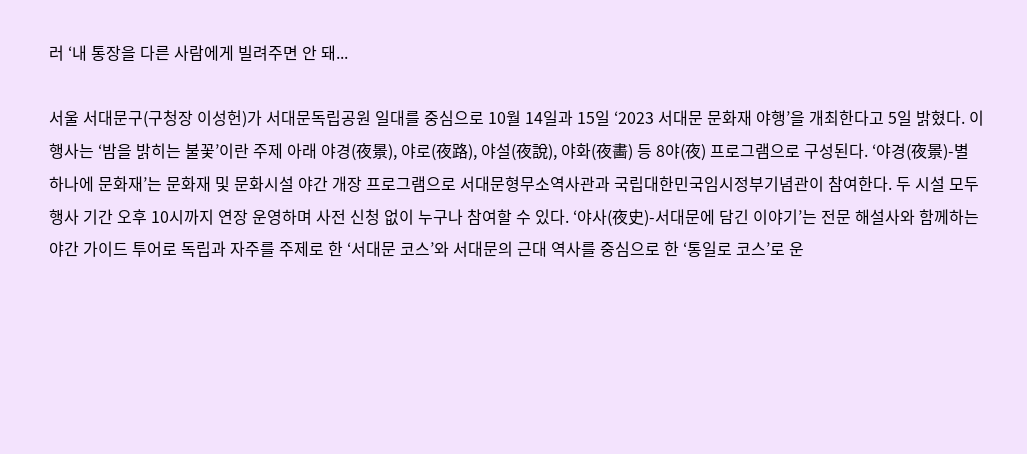러 ‘내 통장을 다른 사람에게 빌려주면 안 돼...

서울 서대문구(구청장 이성헌)가 서대문독립공원 일대를 중심으로 10월 14일과 15일 ‘2023 서대문 문화재 야행’을 개최한다고 5일 밝혔다. 이 행사는 ‘밤을 밝히는 불꽃’이란 주제 아래 야경(夜景), 야로(夜路), 야설(夜說), 야화(夜畵) 등 8야(夜) 프로그램으로 구성된다. ‘야경(夜景)-별 하나에 문화재’는 문화재 및 문화시설 야간 개장 프로그램으로 서대문형무소역사관과 국립대한민국임시정부기념관이 참여한다. 두 시설 모두 행사 기간 오후 10시까지 연장 운영하며 사전 신청 없이 누구나 참여할 수 있다. ‘야사(夜史)-서대문에 담긴 이야기’는 전문 해설사와 함께하는 야간 가이드 투어로 독립과 자주를 주제로 한 ‘서대문 코스’와 서대문의 근대 역사를 중심으로 한 ‘통일로 코스’로 운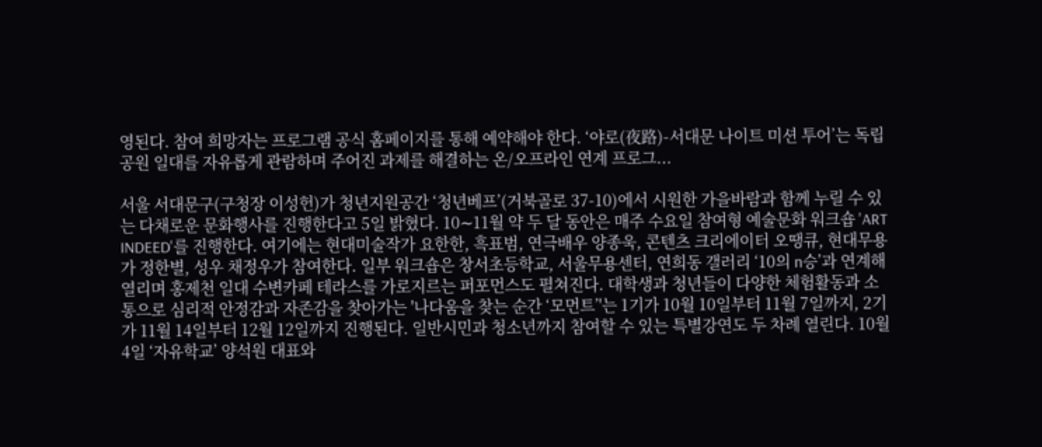영된다. 참여 희망자는 프로그램 공식 홈페이지를 통해 예약해야 한다. ‘야로(夜路)-서대문 나이트 미션 투어’는 독립공원 일대를 자유롭게 관람하며 주어진 과제를 해결하는 온/오프라인 연계 프로그...

서울 서대문구(구청장 이성헌)가 청년지원공간 ‘청년베프’(거북골로 37-10)에서 시원한 가을바람과 함께 누릴 수 있는 다채로운 문화행사를 진행한다고 5일 밝혔다. 10∼11월 약 두 달 동안은 매주 수요일 참여형 예술문화 워크숍 'ART INDEED'를 진행한다. 여기에는 현대미술작가 요한한, 흑표범, 연극배우 양종욱, 콘텐츠 크리에이터 오땡큐, 현대무용가 정한별, 성우 채정우가 참여한다. 일부 워크숍은 창서초등학교, 서울무용센터, 연희동 갤러리 ‘10의 n승’과 연계해 열리며 홍제천 일대 수변카페 테라스를 가로지르는 퍼포먼스도 펼쳐진다. 대학생과 청년들이 다양한 체험활동과 소통으로 심리적 안정감과 자존감을 찾아가는 '나다움을 찾는 순간 ‘모먼트’'는 1기가 10월 10일부터 11월 7일까지, 2기가 11월 14일부터 12월 12일까지 진행된다. 일반시민과 청소년까지 참여할 수 있는 특별강연도 두 차례 열린다. 10월 4일 ‘자유학교’ 양석원 대표와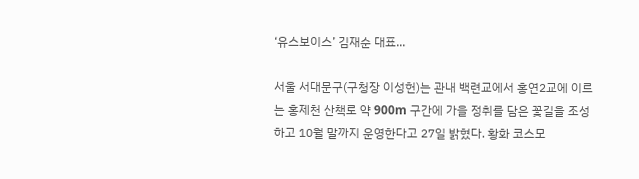‘유스보이스’ 김재순 대표...

서울 서대문구(구청장 이성헌)는 관내 백련교에서 홍연2교에 이르는 홍제천 산책로 약 900m 구간에 가을 정취를 담은 꽃길을 조성하고 10월 말까지 운영한다고 27일 밝혔다. 황화 코스모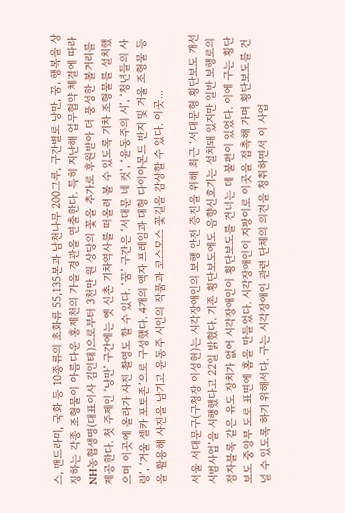스, 맨드라미, 국화 등 10종류의 초화류 55,135본과 남천나무 200그루, 구간별로 낭만, 꿈, 행복을 상징하는 각종 조형물이 아름다운 홍제천의 가을 경관을 연출한다. 특히 지난해 업무협약 체결에 따라 NH농협생명(대표이사 김인태)으로부터 3천만 원 상당의 꽃을 추가로 후원받아 더 풍성한 볼거리를 제공한다. 첫 주제인 ‘낭만’ 구간에는 옛 신촌 기차역사를 떠올려 볼 수 있도록 기차 조형물를 설치했으며 이곳에 올라가 사진 촬영도 할 수 있다. ‘꿈’ 구간은 ‘서대문 네 컷’, ‘윤동주의 시’, ‘청년들의 사랑’, ‘거울 셀카 포토존’으로 구성했다. 4개의 액자 프레임과 대형 다이아몬드 반지 및 거울 조형물 등을 활용해 사진을 남기고 윤동주 시인의 작품과 코스모스 꽃길을 감상할 수 있다. 이곳...

서울 서대문구(구청장 이성헌)는 시각장애인의 보행 안전 증진을 위해 최근 ‘서대문형 횡단보도 개선 시범사업’을 시행했다고 22일 밝혔다. 기존 횡단보도에도 음향신호기는 설치돼 있지만 일반 보행로의 점자블록 같은 유도 장치가 없어 시각장애인이 횡단보도를 건너는 데 불편이 있었다. 이에 구는 횡단보도 중앙부 도로 표면에 홈을 만들었다. 시각장애인이 지팡이로 이곳을 접촉해 가며 횡단보도를 건널 수 있도록 하기 위해서다. 구는 시각장애인 관련 단체의 의견을 청취하면서 이 사업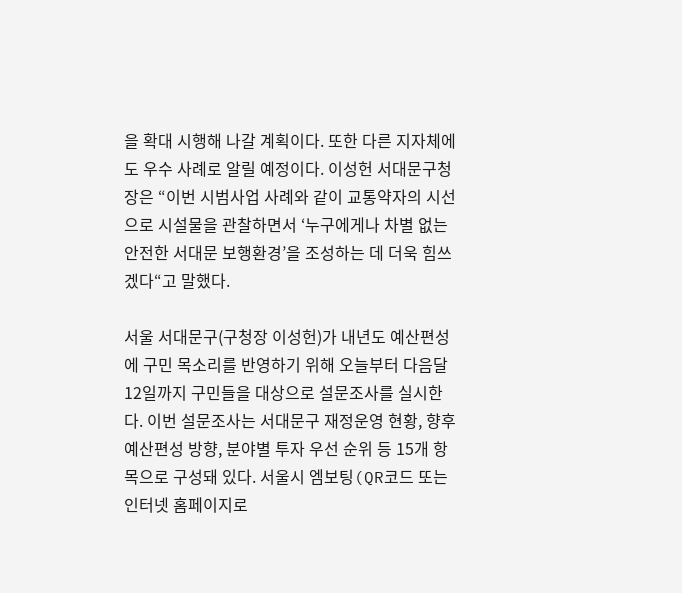을 확대 시행해 나갈 계획이다. 또한 다른 지자체에도 우수 사례로 알릴 예정이다. 이성헌 서대문구청장은 “이번 시범사업 사례와 같이 교통약자의 시선으로 시설물을 관찰하면서 ‘누구에게나 차별 없는 안전한 서대문 보행환경’을 조성하는 데 더욱 힘쓰겠다“고 말했다.

서울 서대문구(구청장 이성헌)가 내년도 예산편성에 구민 목소리를 반영하기 위해 오늘부터 다음달 12일까지 구민들을 대상으로 설문조사를 실시한다. 이번 설문조사는 서대문구 재정운영 현황, 향후 예산편성 방향, 분야별 투자 우선 순위 등 15개 항목으로 구성돼 있다. 서울시 엠보팅(QR코드 또는 인터넷 홈페이지로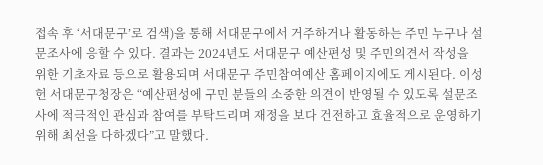접속 후 ‘서대문구’로 검색)을 통해 서대문구에서 거주하거나 활동하는 주민 누구나 설문조사에 응할 수 있다. 결과는 2024년도 서대문구 예산편성 및 주민의견서 작성을 위한 기초자료 등으로 활용되며 서대문구 주민참여예산 홈페이지에도 게시된다. 이성헌 서대문구청장은 “예산편성에 구민 분들의 소중한 의견이 반영될 수 있도록 설문조사에 적극적인 관심과 참여를 부탁드리며 재정을 보다 건전하고 효율적으로 운영하기 위해 최선을 다하겠다”고 말했다.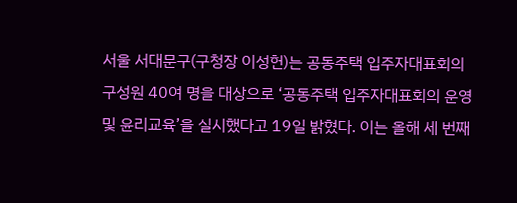서울 서대문구(구청장 이성헌)는 공동주택 입주자대표회의 구성원 40여 명을 대상으로 ‘공동주택 입주자대표회의 운영 및 윤리교육’을 실시했다고 19일 밝혔다. 이는 올해 세 번째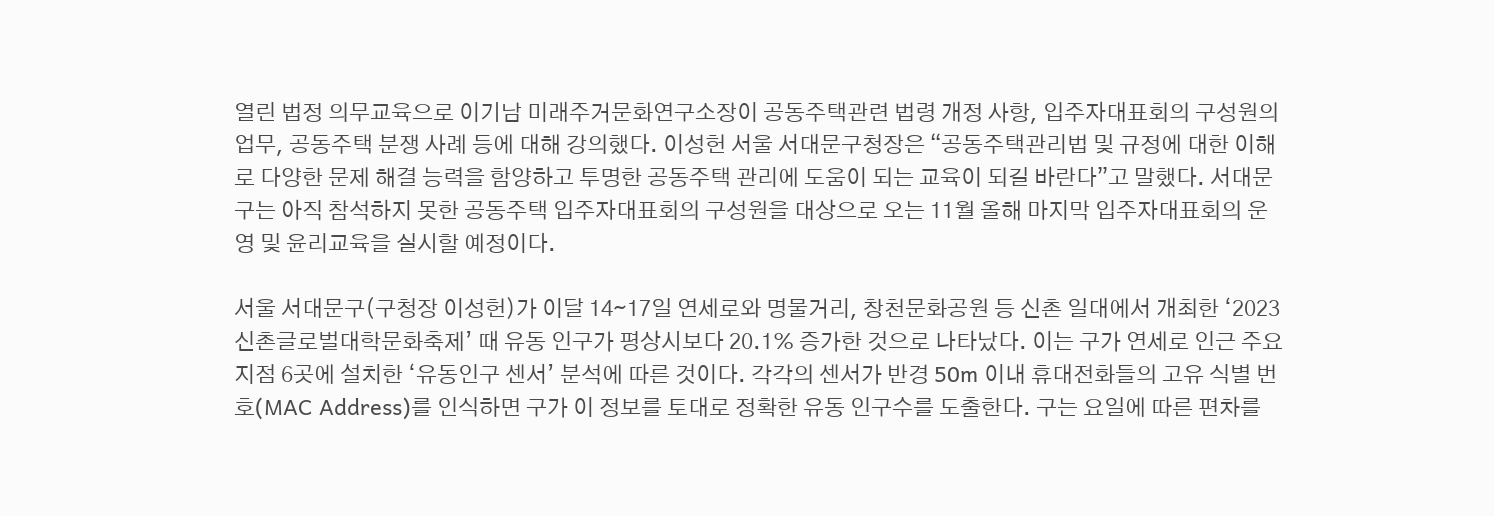열린 법정 의무교육으로 이기남 미래주거문화연구소장이 공동주택관련 법령 개정 사항, 입주자대표회의 구성원의 업무, 공동주택 분쟁 사례 등에 대해 강의했다. 이성헌 서울 서대문구청장은 “공동주택관리법 및 규정에 대한 이해로 다양한 문제 해결 능력을 함양하고 투명한 공동주택 관리에 도움이 되는 교육이 되길 바란다”고 말했다. 서대문구는 아직 참석하지 못한 공동주택 입주자대표회의 구성원을 대상으로 오는 11월 올해 마지막 입주자대표회의 운영 및 윤리교육을 실시할 예정이다.

서울 서대문구(구청장 이성헌)가 이달 14∼17일 연세로와 명물거리, 창천문화공원 등 신촌 일대에서 개최한 ‘2023 신촌글로벌대학문화축제’ 때 유동 인구가 평상시보다 20.1% 증가한 것으로 나타났다. 이는 구가 연세로 인근 주요 지점 6곳에 설치한 ‘유동인구 센서’ 분석에 따른 것이다. 각각의 센서가 반경 50m 이내 휴대전화들의 고유 식별 번호(MAC Address)를 인식하면 구가 이 정보를 토대로 정확한 유동 인구수를 도출한다. 구는 요일에 따른 편차를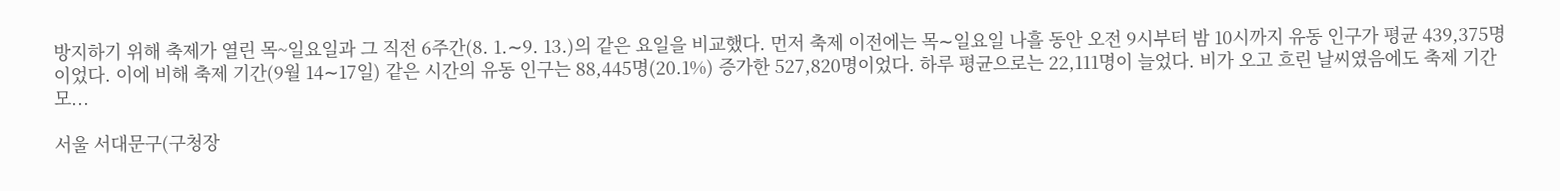방지하기 위해 축제가 열린 목~일요일과 그 직전 6주간(8. 1.∼9. 13.)의 같은 요일을 비교했다. 먼저 축제 이전에는 목∼일요일 나흘 동안 오전 9시부터 밤 10시까지 유동 인구가 평균 439,375명이었다. 이에 비해 축제 기간(9월 14∼17일) 같은 시간의 유동 인구는 88,445명(20.1%) 증가한 527,820명이었다. 하루 평균으로는 22,111명이 늘었다. 비가 오고 흐린 날씨였음에도 축제 기간 모...

서울 서대문구(구청장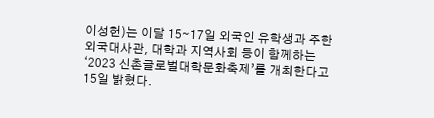이성헌)는 이달 15∼17일 외국인 유학생과 주한 외국대사관, 대학과 지역사회 등이 함께하는 ‘2023 신촌글로벌대학문화축제’를 개최한다고 15일 밝혔다.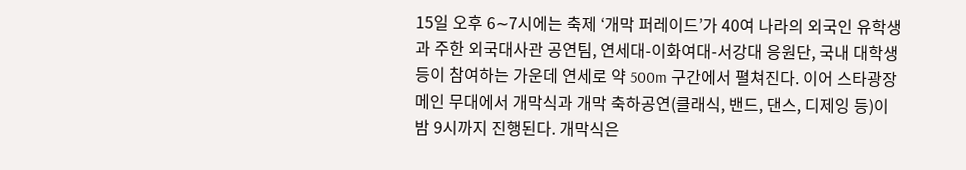15일 오후 6∼7시에는 축제 ‘개막 퍼레이드’가 40여 나라의 외국인 유학생과 주한 외국대사관 공연팀, 연세대-이화여대-서강대 응원단, 국내 대학생 등이 참여하는 가운데 연세로 약 500m 구간에서 펼쳐진다. 이어 스타광장 메인 무대에서 개막식과 개막 축하공연(클래식, 밴드, 댄스, 디제잉 등)이 밤 9시까지 진행된다. 개막식은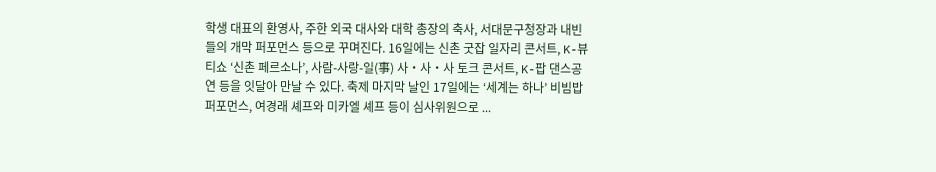학생 대표의 환영사, 주한 외국 대사와 대학 총장의 축사, 서대문구청장과 내빈들의 개막 퍼포먼스 등으로 꾸며진다. 16일에는 신촌 굿잡 일자리 콘서트, K-뷰티쇼 ‘신촌 페르소나’, 사람-사랑-일(事) 사・사・사 토크 콘서트, K-팝 댄스공연 등을 잇달아 만날 수 있다. 축제 마지막 날인 17일에는 ‘세계는 하나’ 비빔밥 퍼포먼스, 여경래 셰프와 미카엘 셰프 등이 심사위원으로 ...